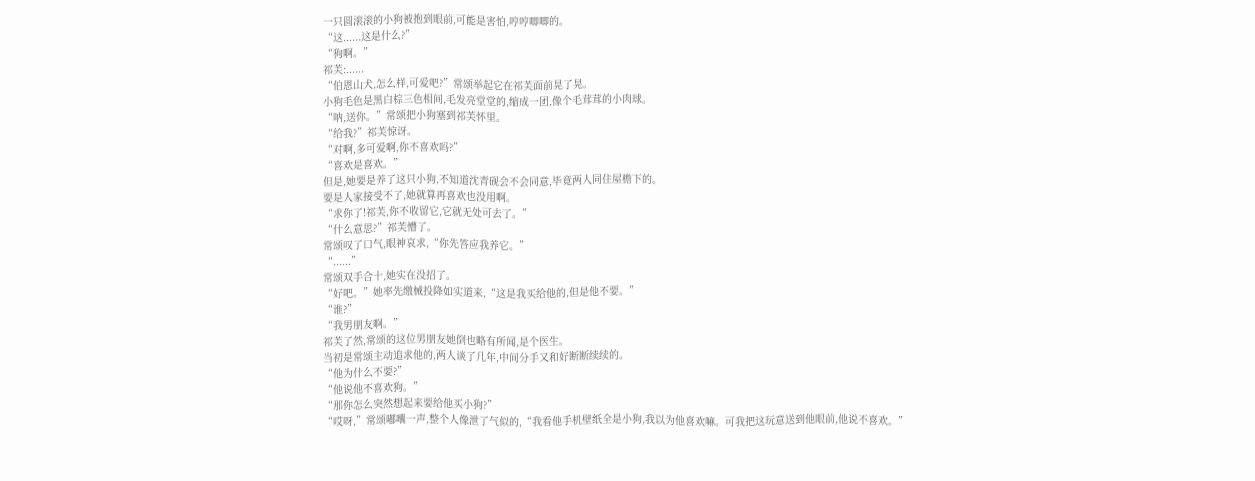一只圆滚滚的小狗被抱到眼前,可能是害怕,哼哼唧唧的。
“这......这是什么?”
“狗啊。”
祁芙:......
“伯恩山犬,怎么样,可爱吧?”常颂举起它在祁芙面前晃了晃。
小狗毛色是黑白棕三色相间,毛发亮堂堂的,缩成一团,像个毛茸茸的小肉球。
“呐,送你。”常颂把小狗塞到祁芙怀里。
“给我?”祁芙惊讶。
“对啊,多可爱啊,你不喜欢吗?”
“喜欢是喜欢。”
但是,她要是养了这只小狗,不知道沈青砚会不会同意,毕竟两人同住屋檐下的。
要是人家接受不了,她就算再喜欢也没用啊。
“求你了!祁芙,你不收留它,它就无处可去了。”
“什么意思?”祁芙懵了。
常颂叹了口气,眼神哀求,“你先答应我养它。”
“......”
常颂双手合十,她实在没招了。
“好吧。”她率先缴械投降如实道来,“这是我买给他的,但是他不要。”
“谁?”
“我男朋友啊。”
祁芙了然,常颂的这位男朋友她倒也略有所闻,是个医生。
当初是常颂主动追求他的,两人谈了几年,中间分手又和好断断续续的。
“他为什么不要?”
“他说他不喜欢狗。”
“那你怎么突然想起来要给他买小狗?”
“哎呀,”常颂嘟囔一声,整个人像泄了气似的,“我看他手机壁纸全是小狗,我以为他喜欢嘛。可我把这玩意送到他眼前,他说不喜欢。”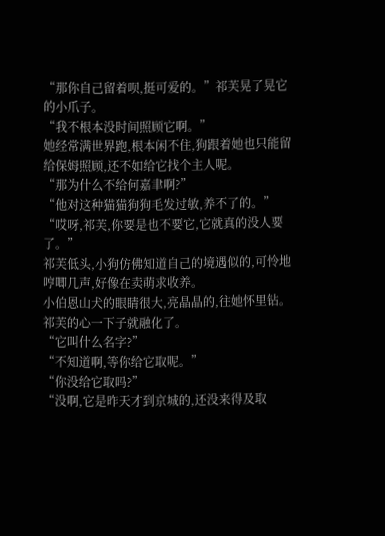“那你自己留着呗,挺可爱的。”祁芙晃了晃它的小爪子。
“我不根本没时间照顾它啊。”
她经常满世界跑,根本闲不住,狗跟着她也只能留给保姆照顾,还不如给它找个主人呢。
“那为什么不给何嘉聿啊?”
“他对这种猫猫狗狗毛发过敏,养不了的。”
“哎呀,祁芙,你要是也不要它,它就真的没人要了。”
祁芙低头,小狗仿佛知道自己的境遇似的,可怜地哼唧几声,好像在卖萌求收养。
小伯恩山犬的眼睛很大,亮晶晶的,往她怀里钻。
祁芙的心一下子就融化了。
“它叫什么名字?”
“不知道啊,等你给它取呢。”
“你没给它取吗?”
“没啊,它是昨天才到京城的,还没来得及取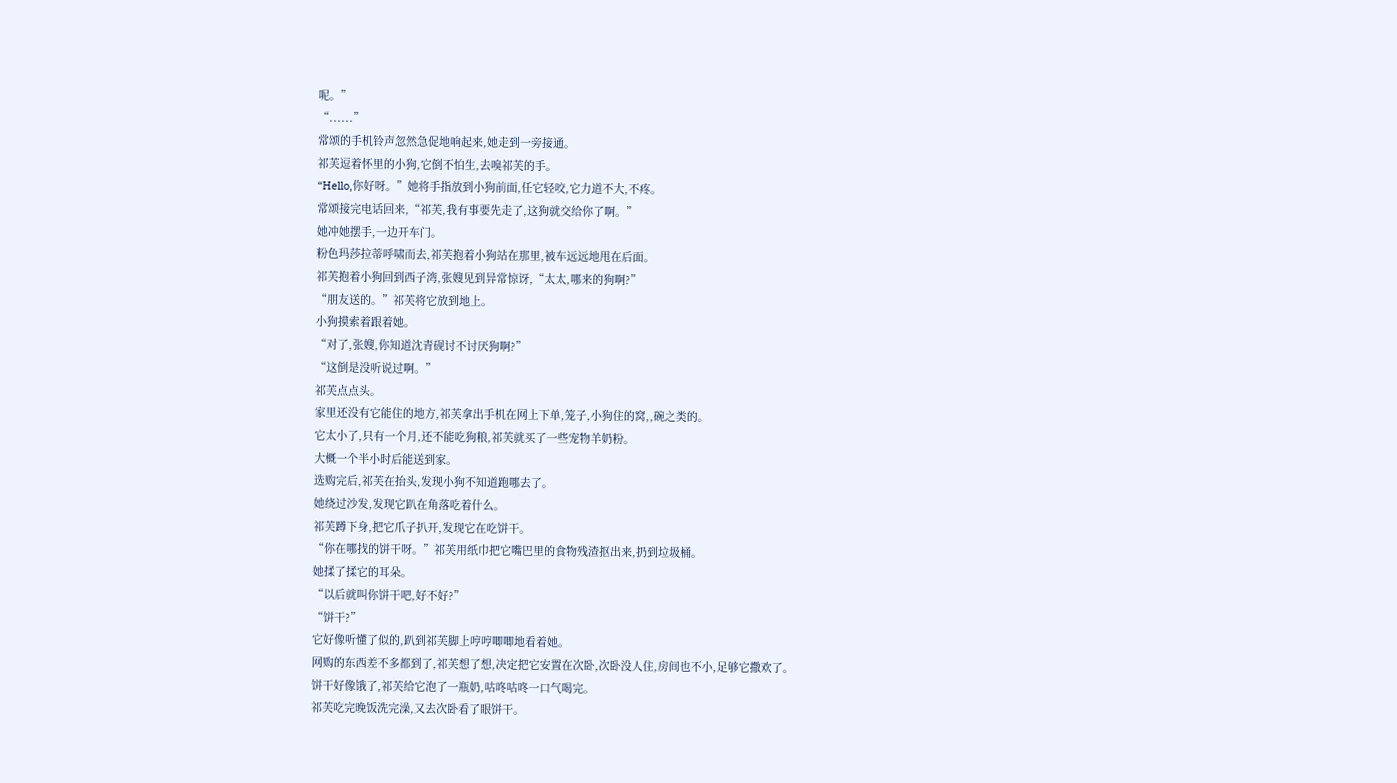呢。”
“......”
常颂的手机铃声忽然急促地响起来,她走到一旁接通。
祁芙逗着怀里的小狗,它倒不怕生,去嗅祁芙的手。
“Hello,你好呀。”她将手指放到小狗前面,任它轻咬,它力道不大,不疼。
常颂接完电话回来,“祁芙,我有事要先走了,这狗就交给你了啊。”
她冲她摆手,一边开车门。
粉色玛莎拉蒂呼啸而去,祁芙抱着小狗站在那里,被车远远地甩在后面。
祁芙抱着小狗回到西子湾,张嫂见到异常惊讶,“太太,哪来的狗啊?”
“朋友送的。”祁芙将它放到地上。
小狗摸索着跟着她。
“对了,张嫂,你知道沈青砚讨不讨厌狗啊?”
“这倒是没听说过啊。”
祁芙点点头。
家里还没有它能住的地方,祁芙拿出手机在网上下单,笼子,小狗住的窝,,碗之类的。
它太小了,只有一个月,还不能吃狗粮,祁芙就买了一些宠物羊奶粉。
大概一个半小时后能送到家。
选购完后,祁芙在抬头,发现小狗不知道跑哪去了。
她绕过沙发,发现它趴在角落吃着什么。
祁芙蹲下身,把它爪子扒开,发现它在吃饼干。
“你在哪找的饼干呀。”祁芙用纸巾把它嘴巴里的食物残渣抠出来,扔到垃圾桶。
她揉了揉它的耳朵。
“以后就叫你饼干吧,好不好?”
“饼干?”
它好像听懂了似的,趴到祁芙脚上哼哼唧唧地看着她。
网购的东西差不多都到了,祁芙想了想,决定把它安置在次卧,次卧没人住,房间也不小,足够它撒欢了。
饼干好像饿了,祁芙给它泡了一瓶奶,咕咚咕咚一口气喝完。
祁芙吃完晚饭洗完澡,又去次卧看了眼饼干。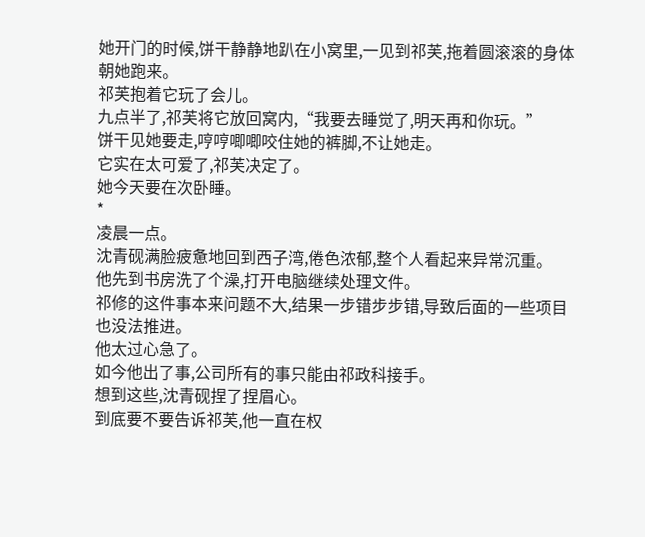她开门的时候,饼干静静地趴在小窝里,一见到祁芙,拖着圆滚滚的身体朝她跑来。
祁芙抱着它玩了会儿。
九点半了,祁芙将它放回窝内,“我要去睡觉了,明天再和你玩。”
饼干见她要走,哼哼唧唧咬住她的裤脚,不让她走。
它实在太可爱了,祁芙决定了。
她今天要在次卧睡。
*
凌晨一点。
沈青砚满脸疲惫地回到西子湾,倦色浓郁,整个人看起来异常沉重。
他先到书房洗了个澡,打开电脑继续处理文件。
祁修的这件事本来问题不大,结果一步错步步错,导致后面的一些项目也没法推进。
他太过心急了。
如今他出了事,公司所有的事只能由祁政科接手。
想到这些,沈青砚捏了捏眉心。
到底要不要告诉祁芙,他一直在权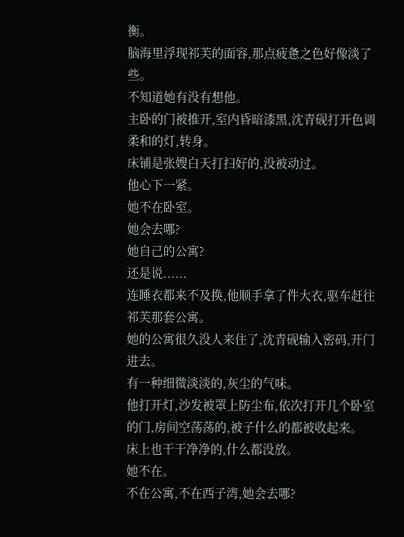衡。
脑海里浮现祁芙的面容,那点疲惫之色好像淡了些。
不知道她有没有想他。
主卧的门被推开,室内昏暗漆黑,沈青砚打开色调柔和的灯,转身。
床铺是张嫂白天打扫好的,没被动过。
他心下一紧。
她不在卧室。
她会去哪?
她自己的公寓?
还是说......
连睡衣都来不及换,他顺手拿了件大衣,驱车赶往祁芙那套公寓。
她的公寓很久没人来住了,沈青砚输入密码,开门进去。
有一种细微淡淡的,灰尘的气味。
他打开灯,沙发被罩上防尘布,依次打开几个卧室的门,房间空荡荡的,被子什么的都被收起来。
床上也干干净净的,什么都没放。
她不在。
不在公寓,不在西子湾,她会去哪?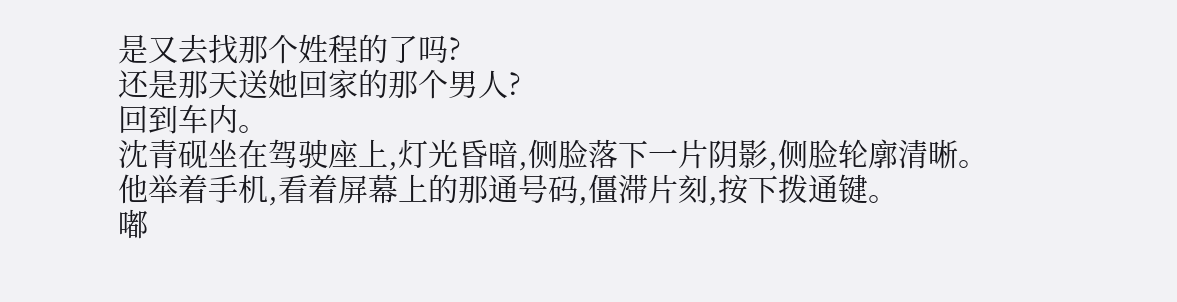是又去找那个姓程的了吗?
还是那天送她回家的那个男人?
回到车内。
沈青砚坐在驾驶座上,灯光昏暗,侧脸落下一片阴影,侧脸轮廓清晰。
他举着手机,看着屏幕上的那通号码,僵滞片刻,按下拨通键。
嘟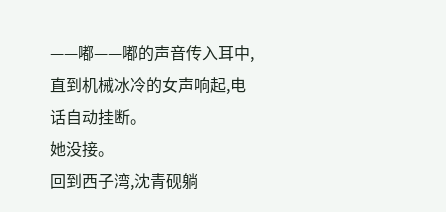——嘟——嘟的声音传入耳中,直到机械冰冷的女声响起,电话自动挂断。
她没接。
回到西子湾,沈青砚躺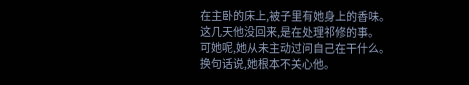在主卧的床上,被子里有她身上的香味。
这几天他没回来,是在处理祁修的事。
可她呢,她从未主动过问自己在干什么。
换句话说,她根本不关心他。